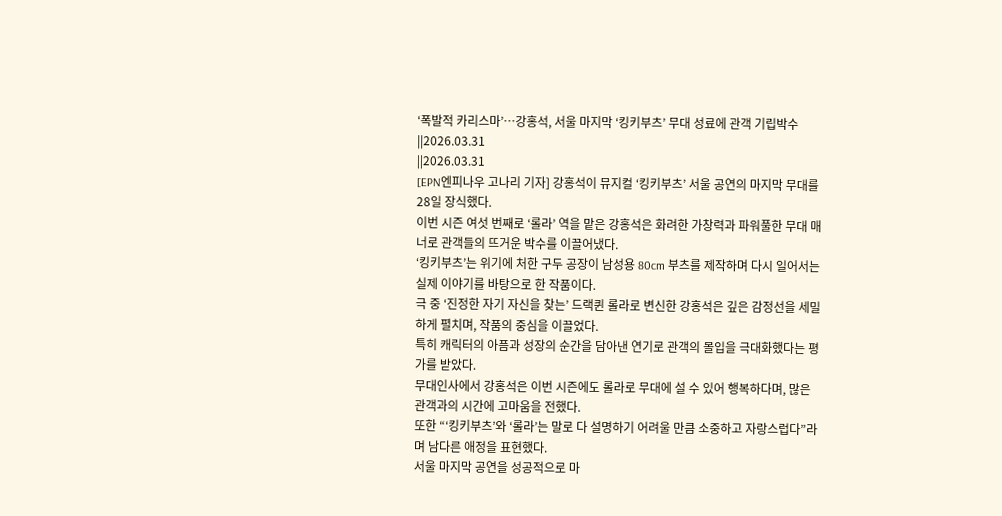‘폭발적 카리스마’…강홍석, 서울 마지막 ‘킹키부츠’ 무대 성료에 관객 기립박수
||2026.03.31
||2026.03.31
[EPN엔피나우 고나리 기자] 강홍석이 뮤지컬 ‘킹키부츠’ 서울 공연의 마지막 무대를 28일 장식했다.
이번 시즌 여섯 번째로 ‘롤라’ 역을 맡은 강홍석은 화려한 가창력과 파워풀한 무대 매너로 관객들의 뜨거운 박수를 이끌어냈다.
‘킹키부츠’는 위기에 처한 구두 공장이 남성용 80cm 부츠를 제작하며 다시 일어서는 실제 이야기를 바탕으로 한 작품이다.
극 중 ‘진정한 자기 자신을 찾는’ 드랙퀸 롤라로 변신한 강홍석은 깊은 감정선을 세밀하게 펼치며, 작품의 중심을 이끌었다.
특히 캐릭터의 아픔과 성장의 순간을 담아낸 연기로 관객의 몰입을 극대화했다는 평가를 받았다.
무대인사에서 강홍석은 이번 시즌에도 롤라로 무대에 설 수 있어 행복하다며, 많은 관객과의 시간에 고마움을 전했다.
또한 “‘킹키부츠’와 ‘롤라’는 말로 다 설명하기 어려울 만큼 소중하고 자랑스럽다”라며 남다른 애정을 표현했다.
서울 마지막 공연을 성공적으로 마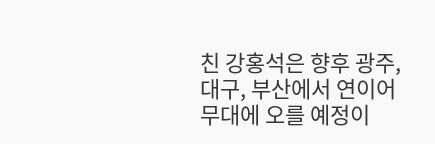친 강홍석은 향후 광주, 대구, 부산에서 연이어 무대에 오를 예정이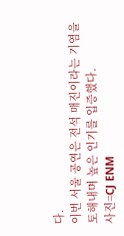다.
이번 서울 공연은 전석 매진이라는 기염을 토해내며 높은 인기를 입증했다.
사진=CJ ENM